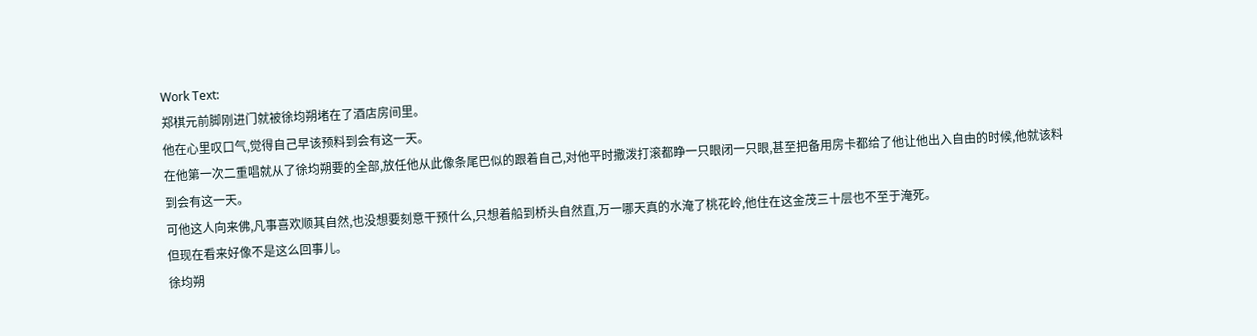Work Text:
郑棋元前脚刚进门就被徐均朔堵在了酒店房间里。
他在心里叹口气,觉得自己早该预料到会有这一天。
在他第一次二重唱就从了徐均朔要的全部,放任他从此像条尾巴似的跟着自己,对他平时撒泼打滚都睁一只眼闭一只眼,甚至把备用房卡都给了他让他出入自由的时候,他就该料到会有这一天。
可他这人向来佛,凡事喜欢顺其自然,也没想要刻意干预什么,只想着船到桥头自然直,万一哪天真的水淹了桃花岭,他住在这金茂三十层也不至于淹死。
但现在看来好像不是这么回事儿。
徐均朔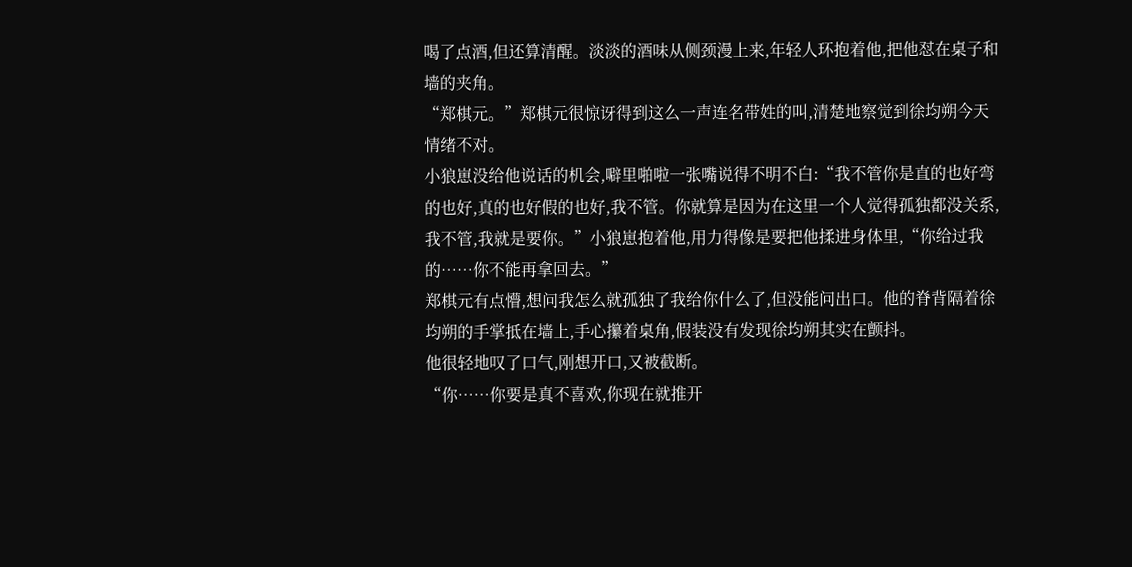喝了点酒,但还算清醒。淡淡的酒味从侧颈漫上来,年轻人环抱着他,把他怼在桌子和墙的夹角。
“郑棋元。”郑棋元很惊讶得到这么一声连名带姓的叫,清楚地察觉到徐均朔今天情绪不对。
小狼崽没给他说话的机会,噼里啪啦一张嘴说得不明不白:“我不管你是直的也好弯的也好,真的也好假的也好,我不管。你就算是因为在这里一个人觉得孤独都没关系,我不管,我就是要你。”小狼崽抱着他,用力得像是要把他揉进身体里,“你给过我的……你不能再拿回去。”
郑棋元有点懵,想问我怎么就孤独了我给你什么了,但没能问出口。他的脊背隔着徐均朔的手掌抵在墙上,手心攥着桌角,假装没有发现徐均朔其实在颤抖。
他很轻地叹了口气,刚想开口,又被截断。
“你……你要是真不喜欢,你现在就推开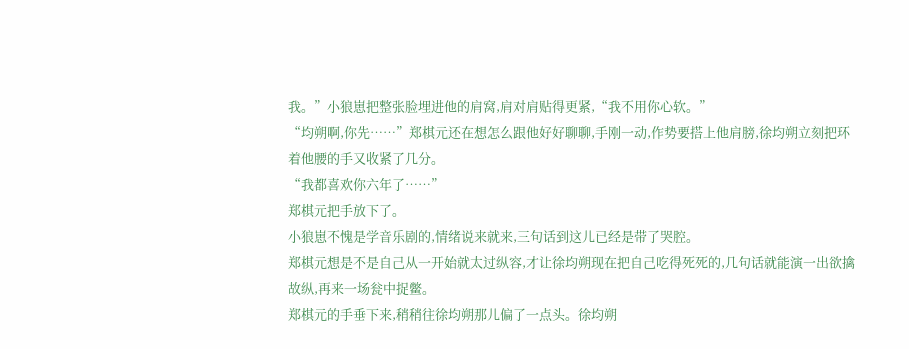我。”小狼崽把整张脸埋进他的肩窝,肩对肩贴得更紧,“我不用你心软。”
“均朔啊,你先……”郑棋元还在想怎么跟他好好聊聊,手刚一动,作势要搭上他肩膀,徐均朔立刻把环着他腰的手又收紧了几分。
“我都喜欢你六年了……”
郑棋元把手放下了。
小狼崽不愧是学音乐剧的,情绪说来就来,三句话到这儿已经是带了哭腔。
郑棋元想是不是自己从一开始就太过纵容,才让徐均朔现在把自己吃得死死的,几句话就能演一出欲擒故纵,再来一场瓮中捉鳖。
郑棋元的手垂下来,稍稍往徐均朔那儿偏了一点头。徐均朔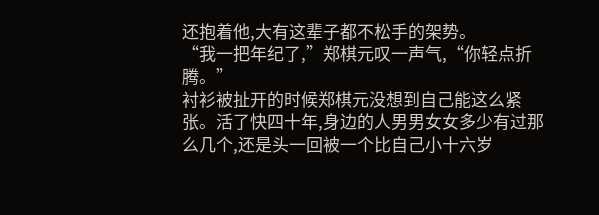还抱着他,大有这辈子都不松手的架势。
“我一把年纪了,”郑棋元叹一声气,“你轻点折腾。”
衬衫被扯开的时候郑棋元没想到自己能这么紧张。活了快四十年,身边的人男男女女多少有过那么几个,还是头一回被一个比自己小十六岁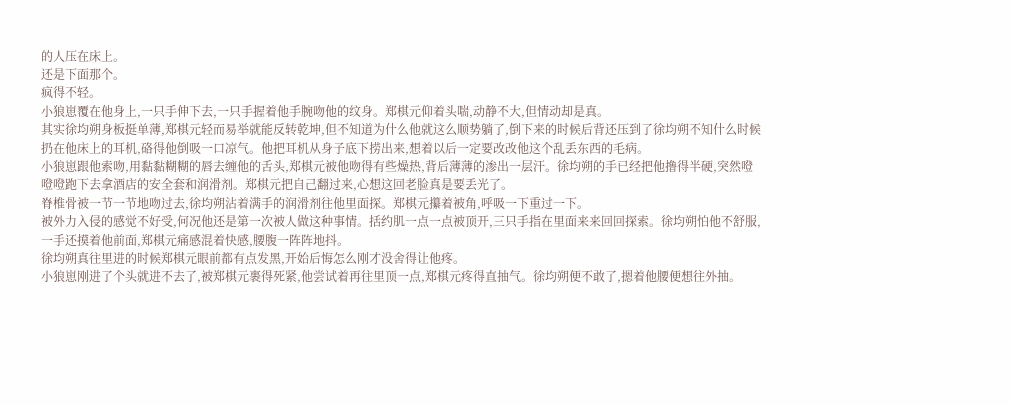的人压在床上。
还是下面那个。
疯得不轻。
小狼崽覆在他身上,一只手伸下去,一只手握着他手腕吻他的纹身。郑棋元仰着头喘,动静不大,但情动却是真。
其实徐均朔身板挺单薄,郑棋元轻而易举就能反转乾坤,但不知道为什么他就这么顺势躺了,倒下来的时候后背还压到了徐均朔不知什么时候扔在他床上的耳机,硌得他倒吸一口凉气。他把耳机从身子底下捞出来,想着以后一定要改改他这个乱丢东西的毛病。
小狼崽跟他索吻,用黏黏糊糊的唇去缠他的舌头,郑棋元被他吻得有些燥热,背后薄薄的渗出一层汗。徐均朔的手已经把他撸得半硬,突然噔噔噔跑下去拿酒店的安全套和润滑剂。郑棋元把自己翻过来,心想这回老脸真是要丢光了。
脊椎骨被一节一节地吻过去,徐均朔沾着满手的润滑剂往他里面探。郑棋元攥着被角,呼吸一下重过一下。
被外力入侵的感觉不好受,何况他还是第一次被人做这种事情。括约肌一点一点被顶开,三只手指在里面来来回回探索。徐均朔怕他不舒服,一手还摸着他前面,郑棋元痛感混着快感,腰腹一阵阵地抖。
徐均朔真往里进的时候郑棋元眼前都有点发黑,开始后悔怎么刚才没舍得让他疼。
小狼崽刚进了个头就进不去了,被郑棋元裹得死紧,他尝试着再往里顶一点,郑棋元疼得直抽气。徐均朔便不敢了,摁着他腰便想往外抽。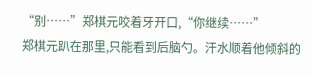“别……”郑棋元咬着牙开口,“你继续……”
郑棋元趴在那里,只能看到后脑勺。汗水顺着他倾斜的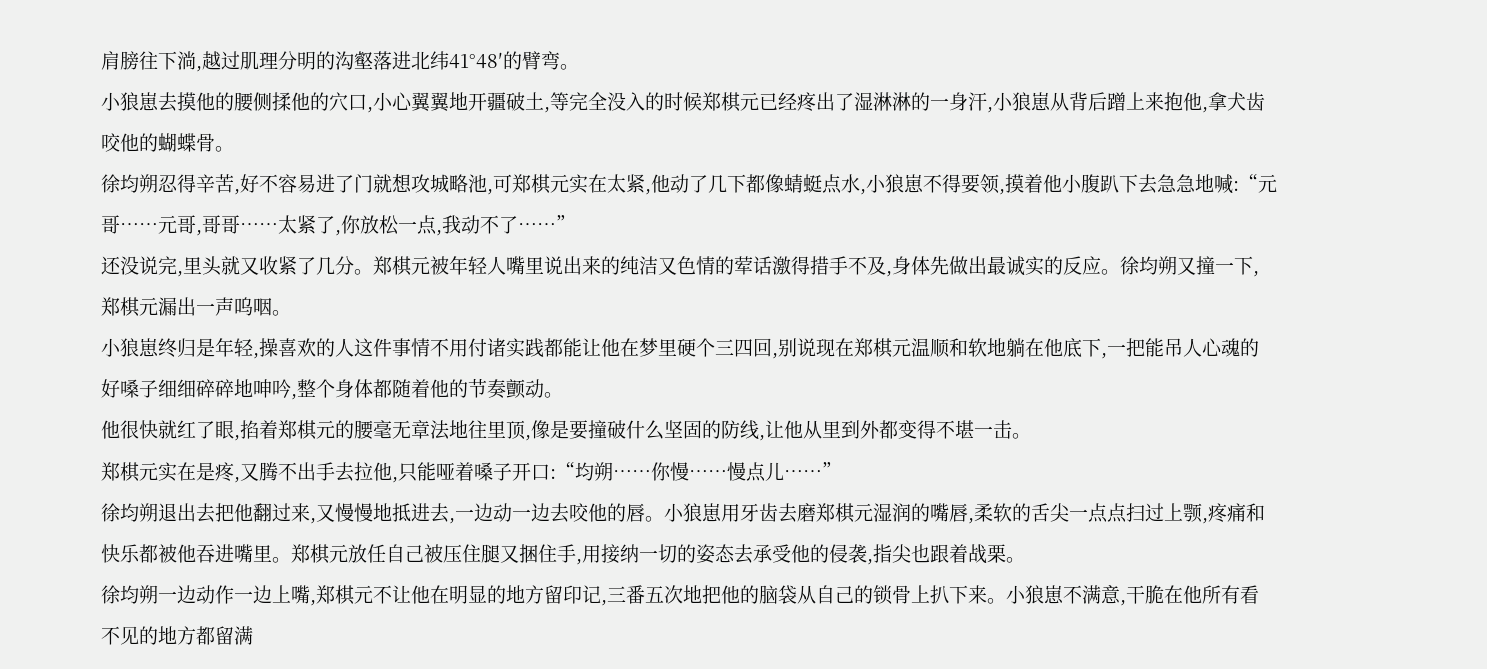肩膀往下淌,越过肌理分明的沟壑落进北纬41°48′的臂弯。
小狼崽去摸他的腰侧揉他的穴口,小心翼翼地开疆破土,等完全没入的时候郑棋元已经疼出了湿淋淋的一身汗,小狼崽从背后蹭上来抱他,拿犬齿咬他的蝴蝶骨。
徐均朔忍得辛苦,好不容易进了门就想攻城略池,可郑棋元实在太紧,他动了几下都像蜻蜓点水,小狼崽不得要领,摸着他小腹趴下去急急地喊:“元哥……元哥,哥哥……太紧了,你放松一点,我动不了……”
还没说完,里头就又收紧了几分。郑棋元被年轻人嘴里说出来的纯洁又色情的荤话激得措手不及,身体先做出最诚实的反应。徐均朔又撞一下,郑棋元漏出一声呜咽。
小狼崽终归是年轻,操喜欢的人这件事情不用付诸实践都能让他在梦里硬个三四回,别说现在郑棋元温顺和软地躺在他底下,一把能吊人心魂的好嗓子细细碎碎地呻吟,整个身体都随着他的节奏颤动。
他很快就红了眼,掐着郑棋元的腰毫无章法地往里顶,像是要撞破什么坚固的防线,让他从里到外都变得不堪一击。
郑棋元实在是疼,又腾不出手去拉他,只能哑着嗓子开口:“均朔……你慢……慢点儿……”
徐均朔退出去把他翻过来,又慢慢地抵进去,一边动一边去咬他的唇。小狼崽用牙齿去磨郑棋元湿润的嘴唇,柔软的舌尖一点点扫过上颚,疼痛和快乐都被他吞进嘴里。郑棋元放任自己被压住腿又捆住手,用接纳一切的姿态去承受他的侵袭,指尖也跟着战栗。
徐均朔一边动作一边上嘴,郑棋元不让他在明显的地方留印记,三番五次地把他的脑袋从自己的锁骨上扒下来。小狼崽不满意,干脆在他所有看不见的地方都留满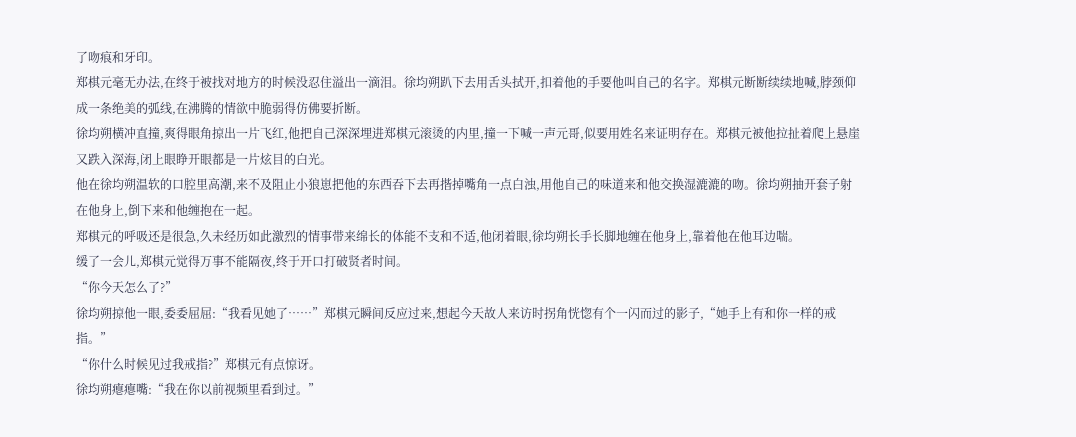了吻痕和牙印。
郑棋元毫无办法,在终于被找对地方的时候没忍住溢出一滴泪。徐均朔趴下去用舌头拭开,扣着他的手要他叫自己的名字。郑棋元断断续续地喊,脖颈仰成一条绝美的弧线,在沸腾的情欲中脆弱得仿佛要折断。
徐均朔横冲直撞,爽得眼角掠出一片飞红,他把自己深深埋进郑棋元滚烫的内里,撞一下喊一声元哥,似要用姓名来证明存在。郑棋元被他拉扯着爬上悬崖又跌入深海,闭上眼睁开眼都是一片炫目的白光。
他在徐均朔温软的口腔里高潮,来不及阻止小狼崽把他的东西吞下去再揩掉嘴角一点白浊,用他自己的味道来和他交换湿漉漉的吻。徐均朔抽开套子射在他身上,倒下来和他缠抱在一起。
郑棋元的呼吸还是很急,久未经历如此激烈的情事带来绵长的体能不支和不适,他闭着眼,徐均朔长手长脚地缠在他身上,靠着他在他耳边喘。
缓了一会儿,郑棋元觉得万事不能隔夜,终于开口打破贤者时间。
“你今天怎么了?”
徐均朔掠他一眼,委委屈屈:“我看见她了……”郑棋元瞬间反应过来,想起今天故人来访时拐角恍惚有个一闪而过的影子,“她手上有和你一样的戒指。”
“你什么时候见过我戒指?”郑棋元有点惊讶。
徐均朔瘪瘪嘴:“我在你以前视频里看到过。”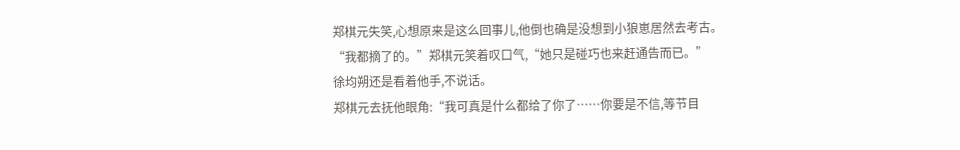郑棋元失笑,心想原来是这么回事儿,他倒也确是没想到小狼崽居然去考古。
“我都摘了的。”郑棋元笑着叹口气,“她只是碰巧也来赶通告而已。”
徐均朔还是看着他手,不说话。
郑棋元去抚他眼角:“我可真是什么都给了你了……你要是不信,等节目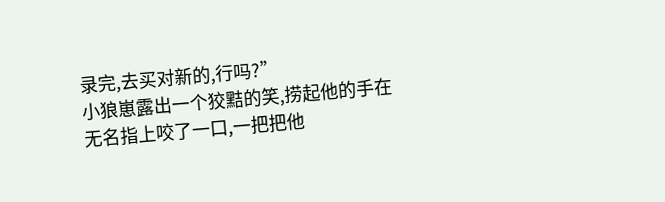录完,去买对新的,行吗?”
小狼崽露出一个狡黠的笑,捞起他的手在无名指上咬了一口,一把把他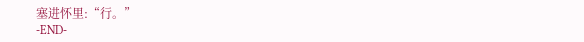塞进怀里:“行。”
-END-